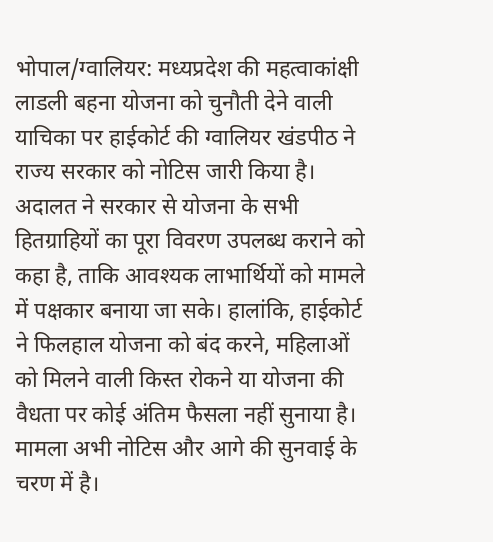भोपाल/ग्वालियर: मध्यप्रदेश की महत्वाकांक्षी लाडली बहना योजना को चुनौती देने वाली याचिका पर हाईकोर्ट की ग्वालियर खंडपीठ ने राज्य सरकार को नोटिस जारी किया है। अदालत ने सरकार से योजना के सभी हितग्राहियों का पूरा विवरण उपलब्ध कराने को कहा है, ताकि आवश्यक लाभार्थियों को मामले में पक्षकार बनाया जा सके। हालांकि, हाईकोर्ट ने फिलहाल योजना को बंद करने, महिलाओं को मिलने वाली किस्त रोकने या योजना की वैधता पर कोई अंतिम फैसला नहीं सुनाया है। मामला अभी नोटिस और आगे की सुनवाई के चरण में है।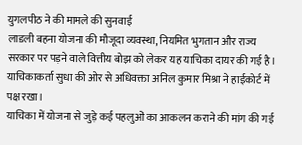युगलपीठ ने की मामले की सुनवाई
लाडली बहना योजना की मौजूदा व्यवस्था, नियमित भुगतान और राज्य सरकार पर पड़ने वाले वित्तीय बोझ को लेकर यह याचिका दायर की गई है। याचिकाकर्ता सुधा की ओर से अधिवक्ता अनिल कुमार मिश्रा ने हाईकोर्ट में पक्ष रखा।
याचिका में योजना से जुड़े कई पहलुओं का आकलन कराने की मांग की गई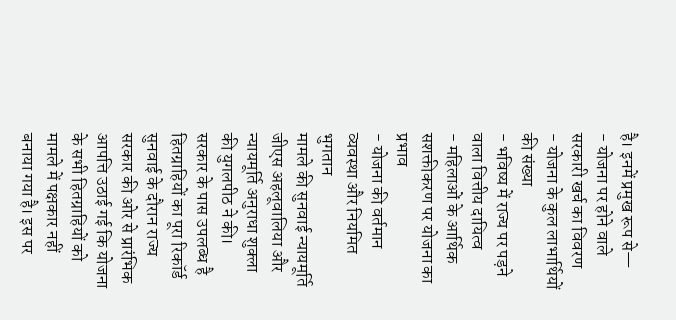है। इनमें प्रमुख रूप से—
- योजना पर होने वाले सरकारी खर्च का विवरण
- योजना के कुल लाभार्थियों की संख्या
- भविष्य में राज्य पर पड़ने वाला वित्तीय दायित्व
- महिलाओं के आर्थिक सशक्तीकरण पर योजना का प्रभाव
- योजना की वर्तमान व्यवस्था और नियमित भुगतान
मामले की सुनवाई न्यायमूर्ति जीएस अहलूवालिया और न्यायमूर्ति अनुराधा शुक्ला की युगलपीठ ने की।
सरकार के पास उपलब्ध है हितग्राहियों का पूरा रिकॉर्ड
सुनवाई के दौरान राज्य सरकार की ओर से प्रारंभिक आपत्ति उठाई गई कि योजना के सभी हितग्राहियों को मामले में पक्षकार नहीं बनाया गया है। इस पर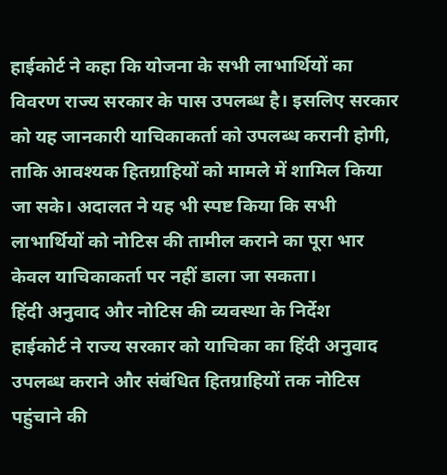हाईकोर्ट ने कहा कि योजना के सभी लाभार्थियों का विवरण राज्य सरकार के पास उपलब्ध है। इसलिए सरकार को यह जानकारी याचिकाकर्ता को उपलब्ध करानी होगी, ताकि आवश्यक हितग्राहियों को मामले में शामिल किया जा सके। अदालत ने यह भी स्पष्ट किया कि सभी लाभार्थियों को नोटिस की तामील कराने का पूरा भार केवल याचिकाकर्ता पर नहीं डाला जा सकता।
हिंदी अनुवाद और नोटिस की व्यवस्था के निर्देश
हाईकोर्ट ने राज्य सरकार को याचिका का हिंदी अनुवाद उपलब्ध कराने और संबंधित हितग्राहियों तक नोटिस पहुंचाने की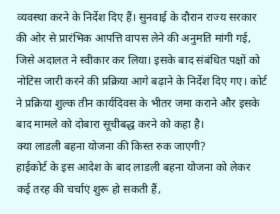व्यवस्था करने के निर्देश दिए हैं। सुनवाई के दौरान राज्य सरकार की ओर से प्रारंभिक आपत्ति वापस लेने की अनुमति मांगी गई, जिसे अदालत ने स्वीकार कर लिया। इसके बाद संबंधित पक्षों को नोटिस जारी करने की प्रक्रिया आगे बढ़ाने के निर्देश दिए गए। कोर्ट ने प्रक्रिया शुल्क तीन कार्यदिवस के भीतर जमा कराने और इसके बाद मामले को दोबारा सूचीबद्ध करने को कहा है।
क्या लाडली बहना योजना की किस्त रुक जाएगी?
हाईकोर्ट के इस आदेश के बाद लाडली बहना योजना को लेकर कई तरह की चर्चाएं शुरू हो सकती हैं,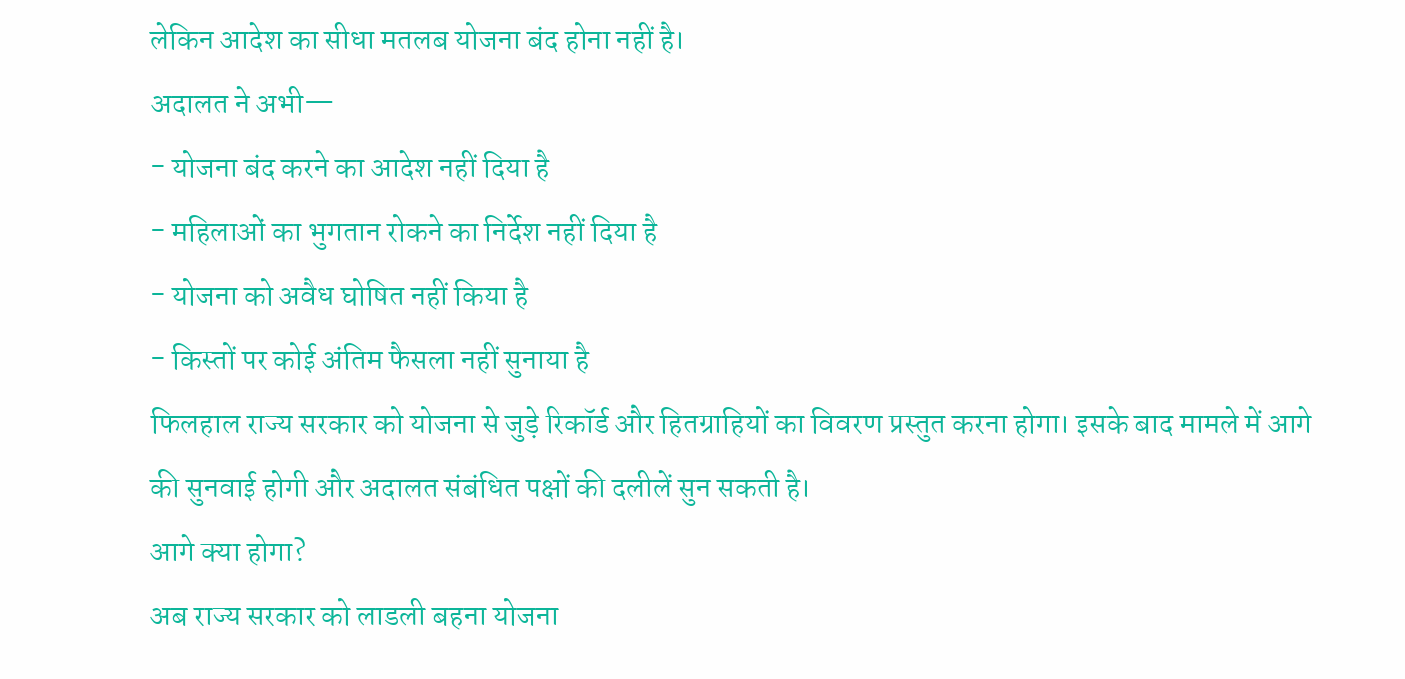लेकिन आदेश का सीधा मतलब योजना बंद होना नहीं है।
अदालत ने अभी—
- योजना बंद करने का आदेश नहीं दिया है
- महिलाओं का भुगतान रोकने का निर्देश नहीं दिया है
- योजना को अवैध घोषित नहीं किया है
- किस्तों पर कोई अंतिम फैसला नहीं सुनाया है
फिलहाल राज्य सरकार को योजना से जुड़े रिकॉर्ड और हितग्राहियों का विवरण प्रस्तुत करना होगा। इसके बाद मामले में आगे की सुनवाई होगी और अदालत संबंधित पक्षों की दलीलें सुन सकती है।
आगे क्या होगा?
अब राज्य सरकार को लाडली बहना योजना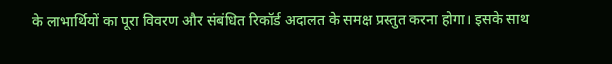के लाभार्थियों का पूरा विवरण और संबंधित रिकॉर्ड अदालत के समक्ष प्रस्तुत करना होगा। इसके साथ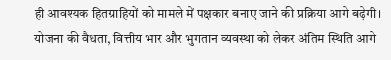ही आवश्यक हितग्राहियों को मामले में पक्षकार बनाए जाने की प्रक्रिया आगे बढ़ेगी। योजना की वैधता, वित्तीय भार और भुगतान व्यवस्था को लेकर अंतिम स्थिति आगे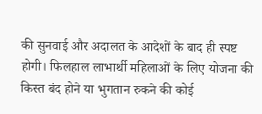की सुनवाई और अदालत के आदेशों के बाद ही स्पष्ट होगी। फिलहाल लाभार्थी महिलाओं के लिए योजना की किस्त बंद होने या भुगतान रुकने की कोई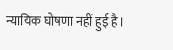न्यायिक घोषणा नहीं हुई है।